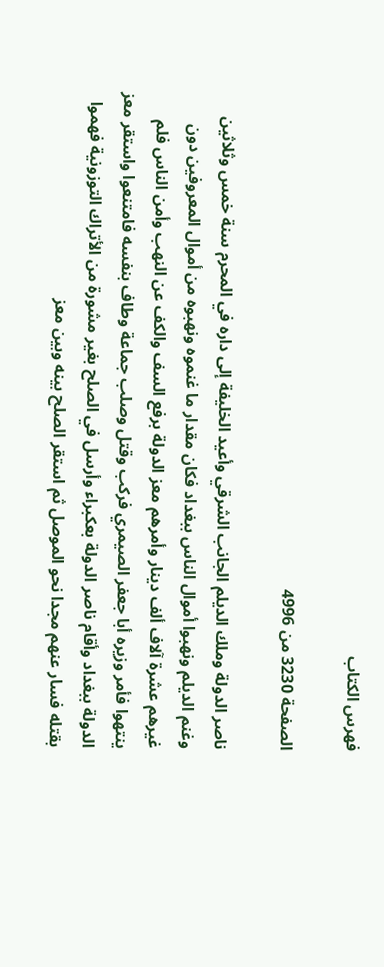فهرس الكتاب

الصفحة 3230 من 4996

ناصر الدولة وملك الديلم الجانب الشرقي وأعيد الخليفة إلى داره في المحرم سنة خمس وثلاثين وغنم الديلم ونهبوا أموال الناس ببغداد فكان مقدار ما غنموه ونهبوه من أموال المعروفين دون غيرهم عشرة آلاف ألف دينار وأمرهم معز الدولة برفع السف والكف عن النهب وأمن الناس فلم ينتهوا فأمر وزيره أبا جعفر الصيمري فركب وقتل وصلب جماعة وطاف بنفسه فامتنعوا واستقر معز الدولة ببغداد وأقام ناصر الدولة بعكبراء وأرسل في الصلح بغير مشورة من الأتراك التوزونية فهموا بقتله فسار عنهم مجدا نحو الموصل ثم استقر الصلح بينه وبين معز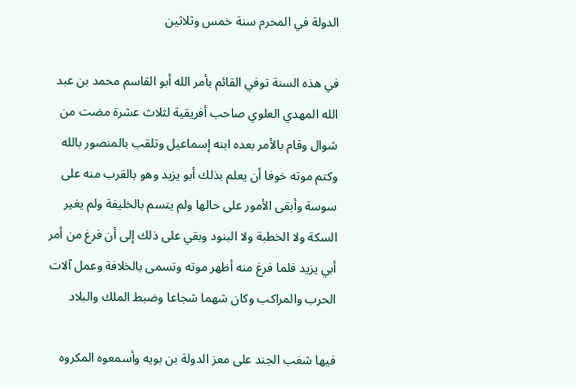الدولة في المحرم سنة خمس وثلاثين

في هذه السنة توفي القائم بأمر الله أبو القاسم محمد بن عبد الله المهدي العلوي صاحب أفريقية لثلاث عشرة مضت من شوال وقام بالأمر بعده ابنه إسماعيل وتلقب بالمنصور بالله وكتم موته خوفا أن يعلم بذلك أبو يزيد وهو بالقرب منه على سوسة وأبقى الأمور على حالها ولم يتسم بالخليفة ولم يغير السكة ولا الخطبة ولا البنود وبقي على ذلك إلى أن فرغ من أمر أبي يزيد فلما فرغ منه أظهر موته وتسمى بالخلافة وعمل آلات الحرب والمراكب وكان شهما شجاعا وضبط الملك والبلاد

فيها شغب الجند على معز الدولة بن بويه وأسمعوه المكروه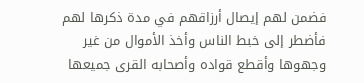فضمن لهم إيصال أرزاقهم في مدة ذكرها لهم فأضطر إلى خبط الناس وأخذ الأموال من غير وجهوها وأقطع قواده وأصحابه القرى جميعها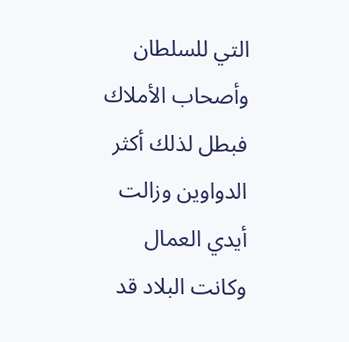التي للسلطان وأصحاب الأملاك فبطل لذلك أكثر الدواوين وزالت أيدي العمال وكانت البلاد قد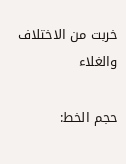خربت من الاختلاف والغلاء

حجم الخط: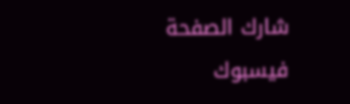شارك الصفحة
فيسبوك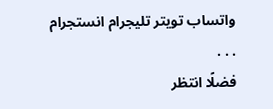واتساب تويتر تليجرام انستجرام
. . .
فضلًا انتظر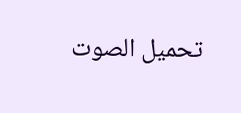تحميل الصوت